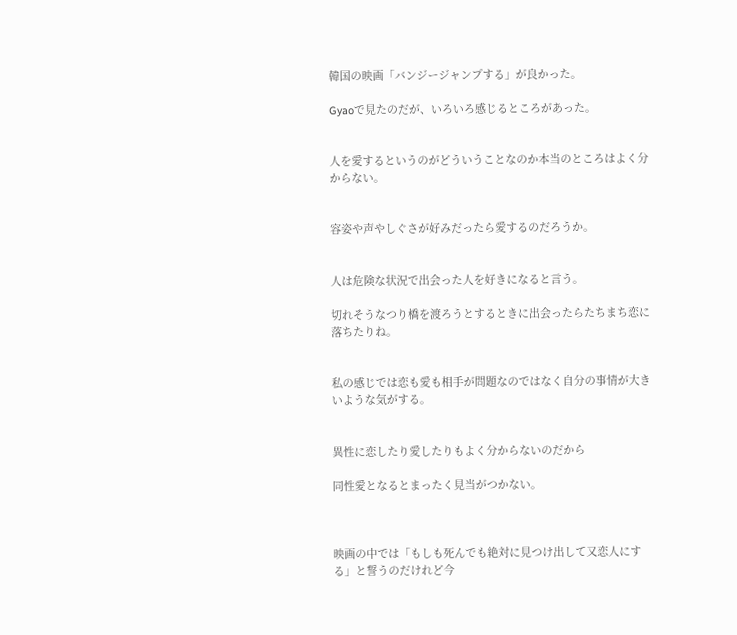韓国の映画「バンジージャンプする」が良かった。

Gyaoで見たのだが、いろいろ感じるところがあった。


人を愛するというのがどういうことなのか本当のところはよく分からない。


容姿や声やしぐさが好みだったら愛するのだろうか。


人は危険な状況で出会った人を好きになると言う。

切れそうなつり橋を渡ろうとするときに出会ったらたちまち恋に落ちたりね。


私の感じでは恋も愛も相手が問題なのではなく自分の事情が大きいような気がする。


異性に恋したり愛したりもよく分からないのだから

同性愛となるとまったく見当がつかない。



映画の中では「もしも死んでも絶対に見つけ出して又恋人にする」と誓うのだけれど今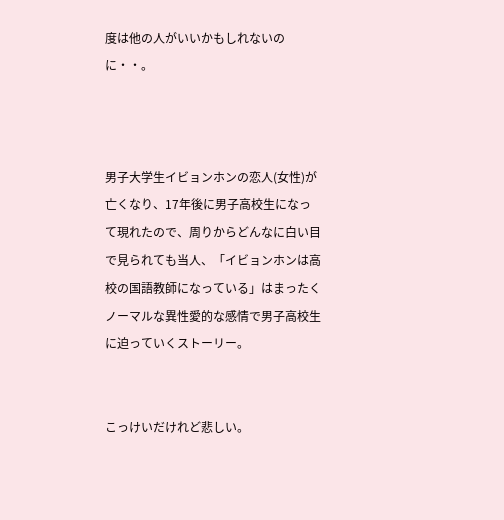度は他の人がいいかもしれないのに・・。



男子大学生イビョンホンの恋人(女性)が亡くなり、17年後に男子高校生になって現れたので、周りからどんなに白い目で見られても当人、「イビョンホンは高校の国語教師になっている」はまったくノーマルな異性愛的な感情で男子高校生に迫っていくストーリー。


こっけいだけれど悲しい。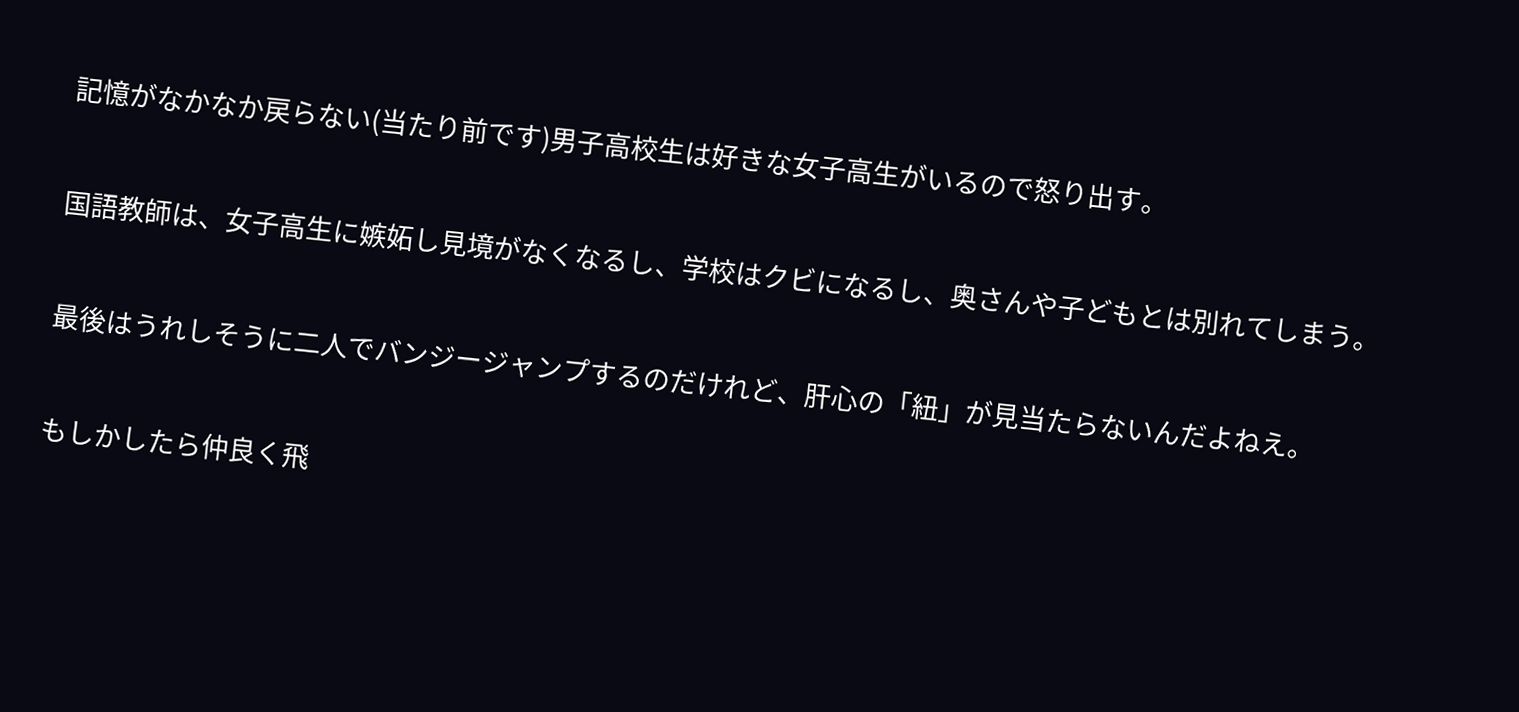記憶がなかなか戻らない(当たり前です)男子高校生は好きな女子高生がいるので怒り出す。


国語教師は、女子高生に嫉妬し見境がなくなるし、学校はクビになるし、奥さんや子どもとは別れてしまう。


最後はうれしそうに二人でバンジージャンプするのだけれど、肝心の「紐」が見当たらないんだよねえ。


もしかしたら仲良く飛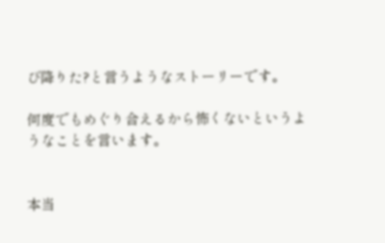び降りた?と言うようなストーリーです。

何度でもめぐり合えるから怖くないというようなことを言います。


本当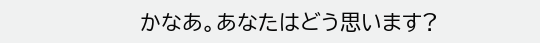かなあ。あなたはどう思います?